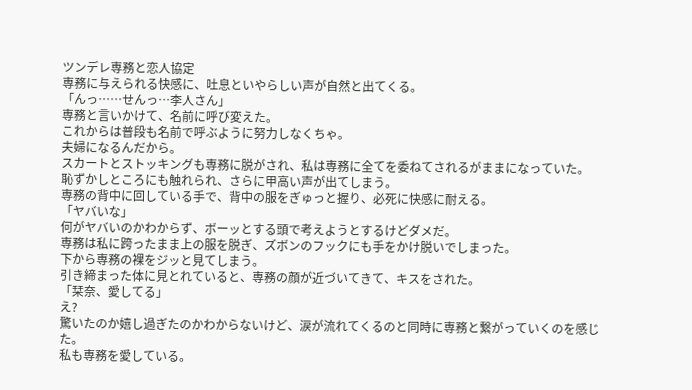ツンデレ専務と恋人協定
専務に与えられる快感に、吐息といやらしい声が自然と出てくる。
「んっ……せんっ…李人さん」
専務と言いかけて、名前に呼び変えた。
これからは普段も名前で呼ぶように努力しなくちゃ。
夫婦になるんだから。
スカートとストッキングも専務に脱がされ、私は専務に全てを委ねてされるがままになっていた。
恥ずかしところにも触れられ、さらに甲高い声が出てしまう。
専務の背中に回している手で、背中の服をぎゅっと握り、必死に快感に耐える。
「ヤバいな」
何がヤバいのかわからず、ボーッとする頭で考えようとするけどダメだ。
専務は私に跨ったまま上の服を脱ぎ、ズボンのフックにも手をかけ脱いでしまった。
下から専務の裸をジッと見てしまう。
引き締まった体に見とれていると、専務の顔が近づいてきて、キスをされた。
「栞奈、愛してる」
え?
驚いたのか嬉し過ぎたのかわからないけど、涙が流れてくるのと同時に専務と繋がっていくのを感じた。
私も専務を愛している。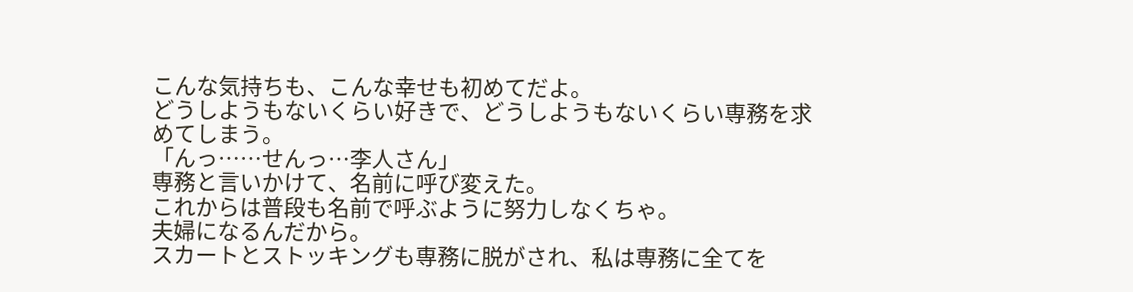こんな気持ちも、こんな幸せも初めてだよ。
どうしようもないくらい好きで、どうしようもないくらい専務を求めてしまう。
「んっ……せんっ…李人さん」
専務と言いかけて、名前に呼び変えた。
これからは普段も名前で呼ぶように努力しなくちゃ。
夫婦になるんだから。
スカートとストッキングも専務に脱がされ、私は専務に全てを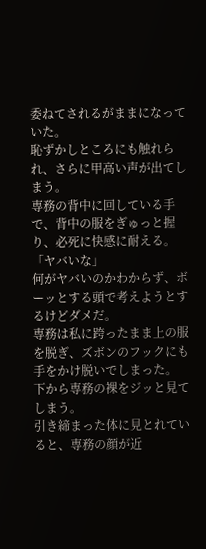委ねてされるがままになっていた。
恥ずかしところにも触れられ、さらに甲高い声が出てしまう。
専務の背中に回している手で、背中の服をぎゅっと握り、必死に快感に耐える。
「ヤバいな」
何がヤバいのかわからず、ボーッとする頭で考えようとするけどダメだ。
専務は私に跨ったまま上の服を脱ぎ、ズボンのフックにも手をかけ脱いでしまった。
下から専務の裸をジッと見てしまう。
引き締まった体に見とれていると、専務の顔が近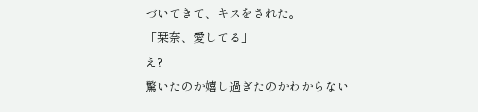づいてきて、キスをされた。
「栞奈、愛してる」
え?
驚いたのか嬉し過ぎたのかわからない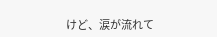けど、涙が流れて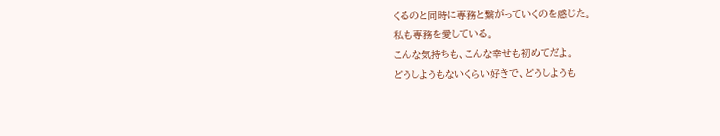くるのと同時に専務と繋がっていくのを感じた。
私も専務を愛している。
こんな気持ちも、こんな幸せも初めてだよ。
どうしようもないくらい好きで、どうしようも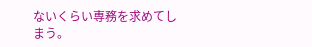ないくらい専務を求めてしまう。